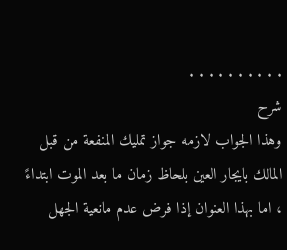. . . . . . . . . .
شرح
وهذا الجواب لازمه جواز تمليك المنفعة من قبل المالك بايجار العين بلحاظ زمان ما بعد الموت ابتداءً ، اما بهذا العنوان إذا فرض عدم مانعية الجهل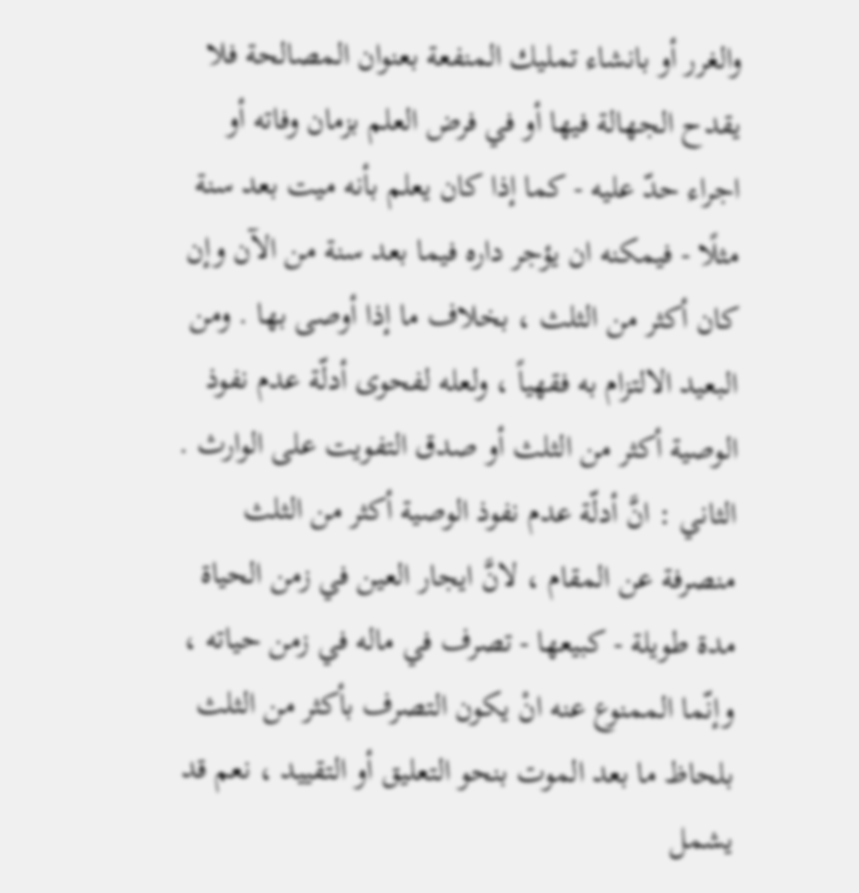والغرر أو بانشاء تمليك المنفعة بعنوان المصالحة فلا يقدح الجهالة فيها أو في فرض العلم بزمان وفاته أو اجراء حدّ عليه - كما إذا كان يعلم بأنه ميت بعد سنة مثلًا - فيمكنه ان يؤجر داره فيما بعد سنة من الآن وإن كان أكثر من الثلث ، بخلاف ما إذا أوصى بها . ومن البعيد الالتزام به فقهياً ، ولعله لفحوى أدلّة عدم نفوذ الوصية أكثر من الثلث أو صدق التفويت على الوارث .
الثاني : انَّ أدلّة عدم نفوذ الوصية أكثر من الثلث منصرفة عن المقام ، لانَّ ايجار العين في زمن الحياة مدة طويلة - كبيعها - تصرف في ماله في زمن حياته ، وإنّما الممنوع عنه انْ يكون التصرف بأكثر من الثلث بلحاظ ما بعد الموت بنحو التعليق أو التقييد ، نعم قد يشمل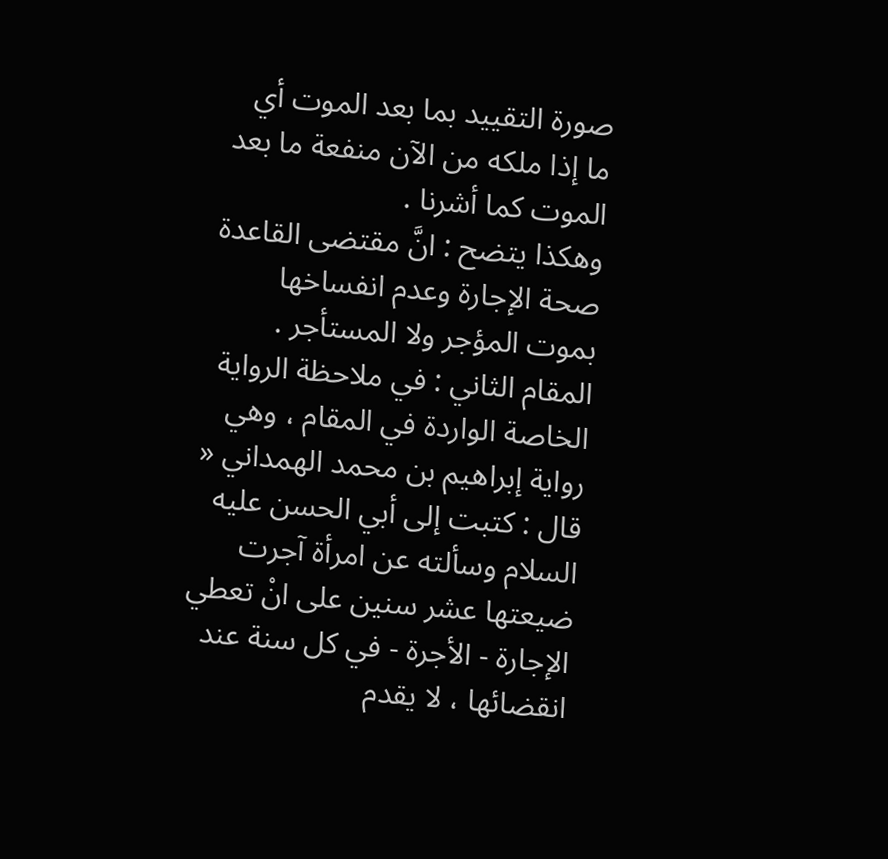صورة التقييد بما بعد الموت أي ما إذا ملكه من الآن منفعة ما بعد الموت كما أشرنا .
وهكذا يتضح : انَّ مقتضى القاعدة صحة الإجارة وعدم انفساخها بموت المؤجر ولا المستأجر .
المقام الثاني : في ملاحظة الرواية الخاصة الواردة في المقام ، وهي رواية إبراهيم بن محمد الهمداني « قال : كتبت إلى أبي الحسن عليه السلام وسألته عن امرأة آجرت ضيعتها عشر سنين على انْ تعطي الإجارة - الأجرة - في كل سنة عند انقضائها ، لا يقدم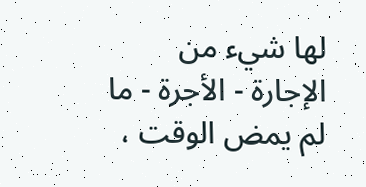لها شيء من الإجارة - الأجرة - ما لم يمض الوقت ،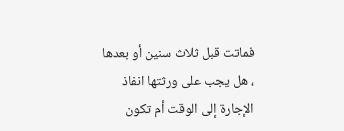فماتت قبل ثلاث سنين أو بعدها ، هل يجب على ورثتها انفاذ الإجارة إلى الوقت أم تكون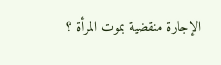الإجارة منقضية بموت المرأة ؟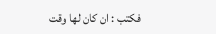فكتب : ان كان لها وقت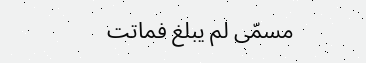مسمّى لم يبلغ فماتت